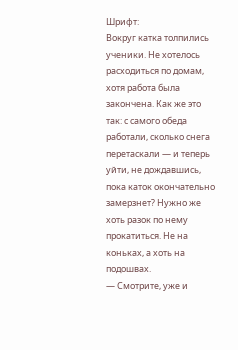Шрифт:
Вокруг катка толпились ученики. Не хотелось расходиться по домам, хотя работа была закончена. Как же это так: с самого обеда работали, сколько снега перетаскали — и теперь уйти, не дождавшись, пока каток окончательно замерзнет? Нужно же хоть разок по нему прокатиться. Не на коньках, а хоть на подошвах.
— Смотрите, уже и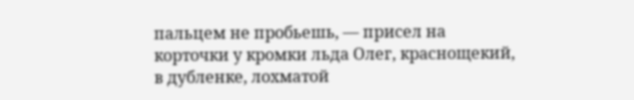пальцем не пробьешь, — присел на корточки у кромки льда Олег, краснощекий, в дубленке, лохматой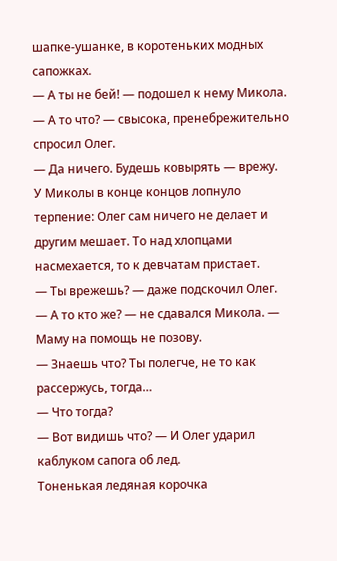шапке-ушанке, в коротеньких модных сапожках.
— А ты не бей! — подошел к нему Микола.
— А то что? — свысока, пренебрежительно спросил Олег.
— Да ничего. Будешь ковырять — врежу.
У Миколы в конце концов лопнуло терпение: Олег сам ничего не делает и другим мешает. То над хлопцами насмехается, то к девчатам пристает.
— Ты врежешь? — даже подскочил Олег.
— А то кто же? — не сдавался Микола. — Маму на помощь не позову.
— Знаешь что? Ты полегче, не то как рассержусь, тогда…
— Что тогда?
— Вот видишь что? — И Олег ударил каблуком сапога об лед.
Тоненькая ледяная корочка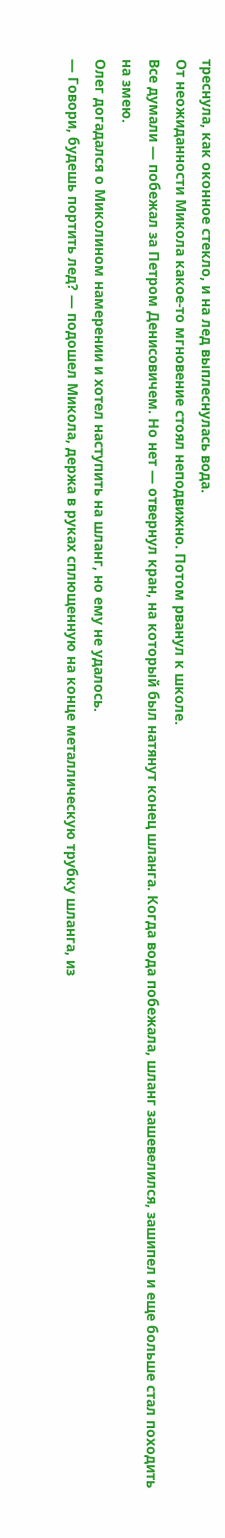треснула, как оконное стекло, и на лед выплеснулась вода.
От неожиданности Микола какое-то мгновение стоял неподвижно. Потом рванул к школе.
Все думали — побежал за Петром Денисовичем. Но нет — отвернул кран, на который был натянут конец шланга. Когда вода побежала, шланг зашевелился, зашипел и еще больше стал походить на змею.
Олег догадался о Миколином намерении и хотел наступить на шланг, но ему не удалось.
— Говори, будешь портить лед? — подошел Микола, держа в руках сплющенную на конце металлическую трубку шланга, из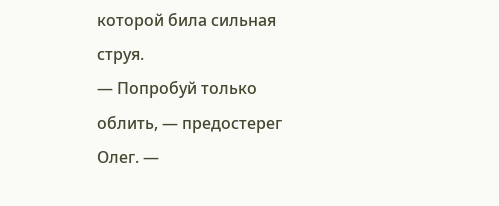которой била сильная струя.
— Попробуй только облить, — предостерег Олег. —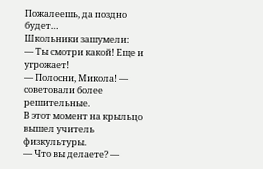Пожалеешь, да поздно будет…
Школьники зашумели:
— Ты смотри какой! Еще и угрожает!
— Полосни, Микола! — советовали более решительные.
В этот момент на крыльцо вышел учитель физкультуры.
— Что вы делаете? —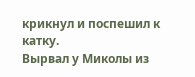крикнул и поспешил к катку.
Вырвал у Миколы из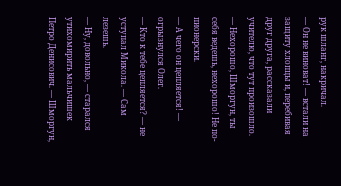рук шланг, накричал.
— Он не виноват! — встали на защиту хлопцы и, перебивая друг друга, рассказали учителю, что тут произошло.
— Нехорошо, Шморгун, ты себя ведешь, нехорошо! Не по-пионерски.
— А чего он цепляется! — огрызнулся Олег.
— Кто к тебе цепляется? — не уступал Микола. — Сам лезешь.
— Ну, довольно, — старался утихомирить мальчишек Петро Денисович. — Шморгун,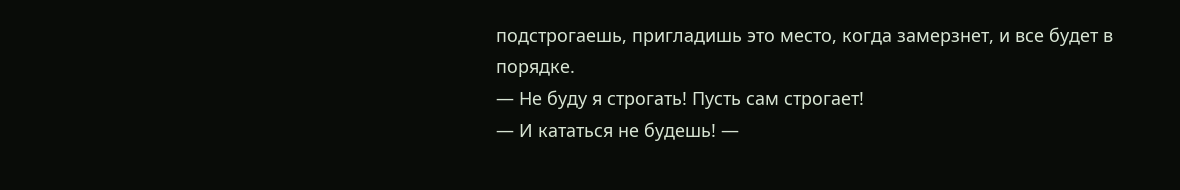подстрогаешь, пригладишь это место, когда замерзнет, и все будет в порядке.
— Не буду я строгать! Пусть сам строгает!
— И кататься не будешь! —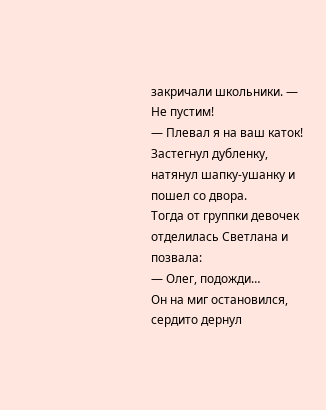закричали школьники. — Не пустим!
— Плевал я на ваш каток!
Застегнул дубленку, натянул шапку-ушанку и пошел со двора.
Тогда от группки девочек отделилась Светлана и позвала:
— Олег, подожди…
Он на миг остановился, сердито дернул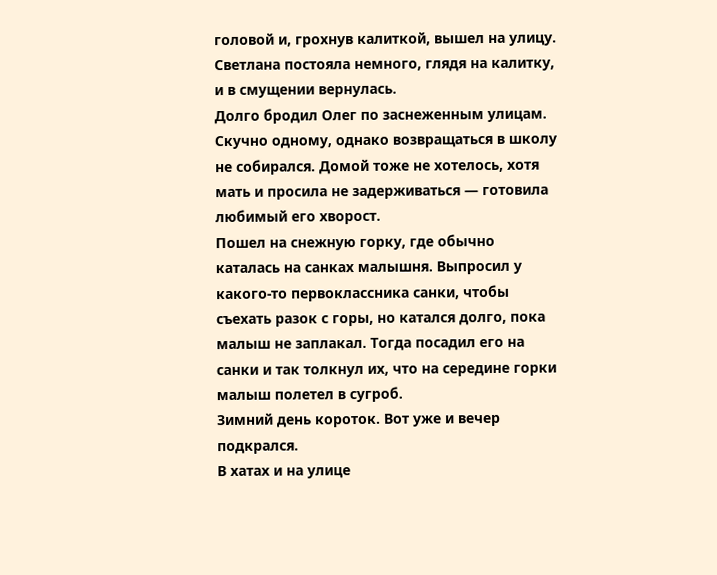головой и, грохнув калиткой, вышел на улицу.
Светлана постояла немного, глядя на калитку, и в смущении вернулась.
Долго бродил Олег по заснеженным улицам. Скучно одному, однако возвращаться в школу не собирался. Домой тоже не хотелось, хотя мать и просила не задерживаться — готовила любимый его хворост.
Пошел на снежную горку, где обычно каталась на санках малышня. Выпросил у какого-то первоклассника санки, чтобы съехать разок с горы, но катался долго, пока малыш не заплакал. Тогда посадил его на санки и так толкнул их, что на середине горки малыш полетел в сугроб.
Зимний день короток. Вот уже и вечер подкрался.
В хатах и на улице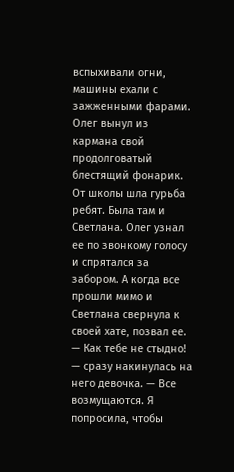вспыхивали огни, машины ехали с зажженными фарами.
Олег вынул из кармана свой продолговатый блестящий фонарик.
От школы шла гурьба ребят. Была там и Светлана. Олег узнал ее по звонкому голосу и спрятался за забором. А когда все прошли мимо и Светлана свернула к своей хате, позвал ее.
— Как тебе не стыдно! — сразу накинулась на него девочка. — Все возмущаются. Я попросила, чтобы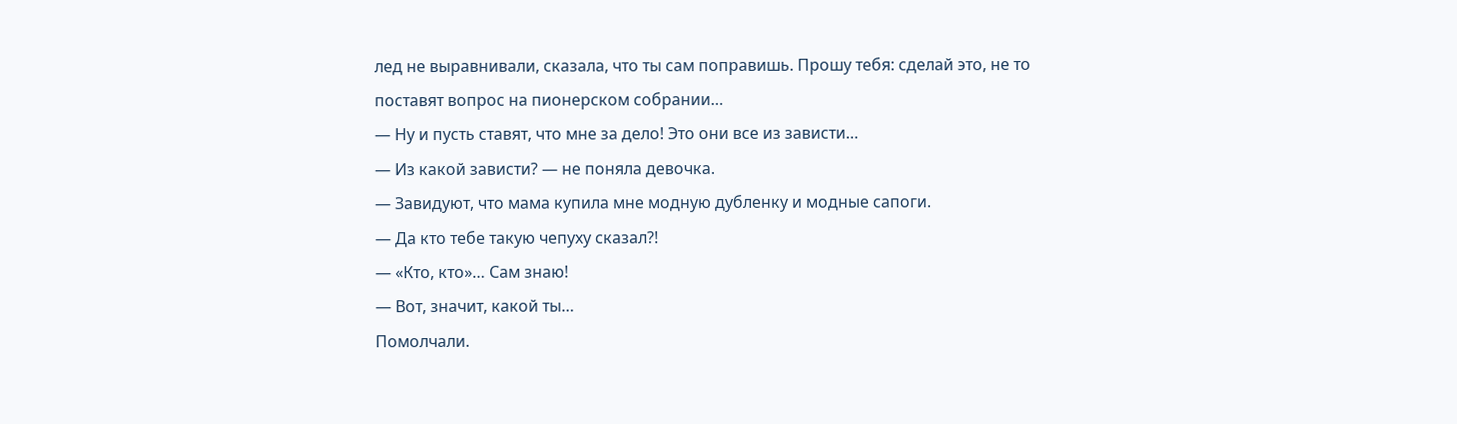лед не выравнивали, сказала, что ты сам поправишь. Прошу тебя: сделай это, не то поставят вопрос на пионерском собрании…
— Ну и пусть ставят, что мне за дело! Это они все из зависти…
— Из какой зависти? — не поняла девочка.
— Завидуют, что мама купила мне модную дубленку и модные сапоги.
— Да кто тебе такую чепуху сказал?!
— «Кто, кто»… Сам знаю!
— Вот, значит, какой ты…
Помолчали.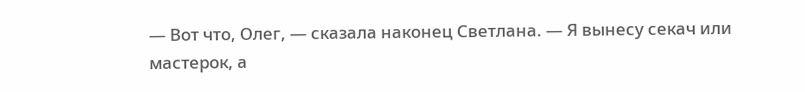— Вот что, Олег, — сказала наконец Светлана. — Я вынесу секач или мастерок, а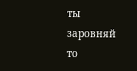ты заровняй то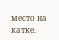место на катке.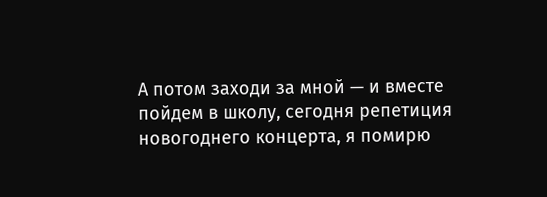А потом заходи за мной — и вместе пойдем в школу, сегодня репетиция новогоднего концерта, я помирю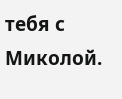тебя с Миколой.